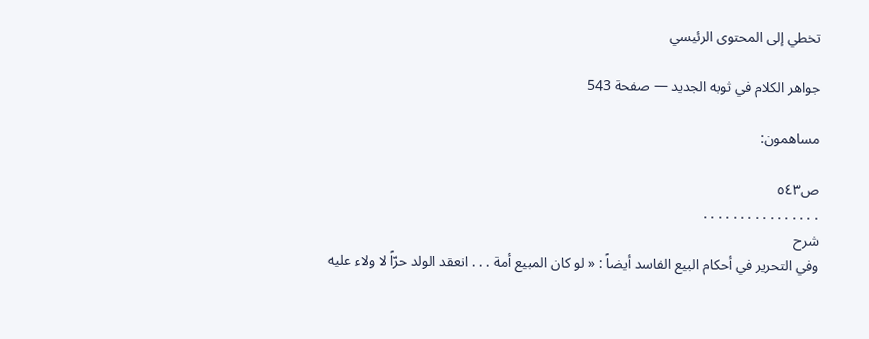تخطي إلى المحتوى الرئيسي

جواهر الكلام في ثوبه الجديد — صفحة 543

مساهمون:

ص٥٤٣
. . . . . . . . . . . . . . . .
شرح
وفي التحرير في أحكام البيع الفاسد أيضاً : « لو كان المبيع أمة . . . انعقد الولد حرّاً لا ولاء عليه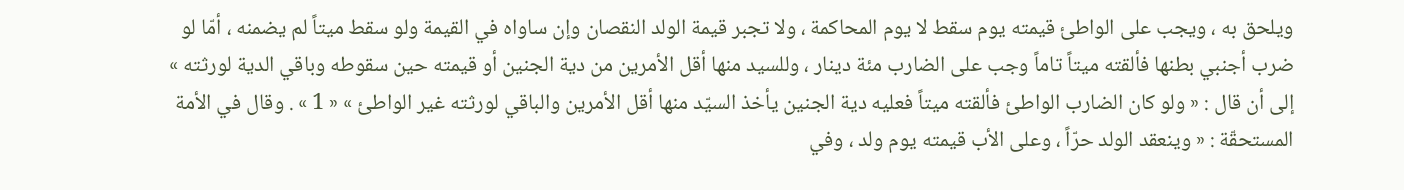ويلحق به ، ويجب على الواطئ قيمته يوم سقط لا يوم المحاكمة ، ولا تجبر قيمة الولد النقصان وإن ساواه في القيمة ولو سقط ميتاً لم يضمنه ، أمّا لو ضرب أجنبي بطنها فألقته ميتاً تاماً وجب على الضارب مئة دينار ، وللسيد منها أقل الأمرين من دية الجنين أو قيمته حين سقوطه وباقي الدية لورثته » إلى أن قال : « ولو كان الضارب الواطئ فألقته ميتاً فعليه دية الجنين يأخذ السيّد منها أقل الأمرين والباقي لورثته غير الواطئ » « 1 » . وقال في الأمة المستحقّة : « وينعقد الولد حرّاً ، وعلى الأب قيمته يوم ولد ، وفي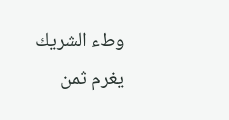وطء الشريك يغرم ثمن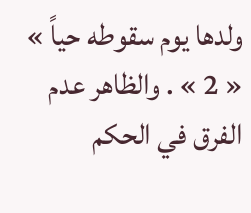ولدها يوم سقوطه حياً » « 2 » . والظاهر عدم الفرق في الحكم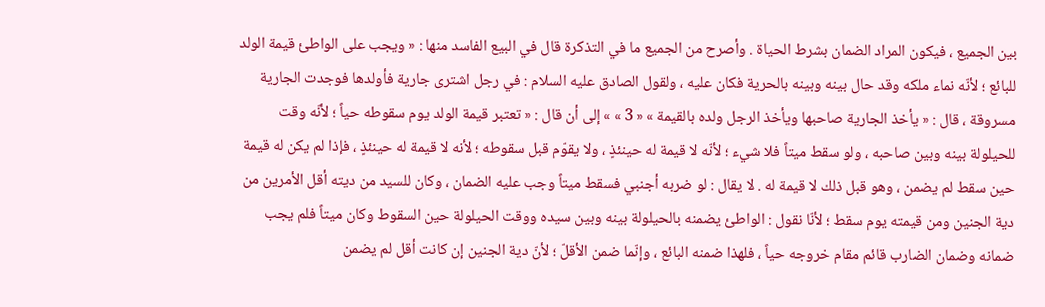بين الجميع ، فيكون المراد الضمان بشرط الحياة . وأصرح من الجميع ما في التذكرة قال في البيع الفاسد منها : « ويجب على الواطئ قيمة الولد للبائع ؛ لأنّه نماء ملكه وقد حال بينه وبينه بالحرية فكان عليه ، ولقول الصادق عليه السلام : في رجل اشترى جارية فأولدها فوجدت الجارية مسروقة ، قال : « يأخذ الجارية صاحبها ويأخذ الرجل ولده بالقيمة » « 3 » » إلى أن قال : « تعتبر قيمة الولد يوم سقوطه حياً ؛ لأنّه وقت للحيلولة بينه وبين صاحبه ، ولو سقط ميتاً فلا شيء ؛ لأنّه لا قيمة له حينئذٍ ، ولا يقوّم قبل سقوطه ؛ لأنه لا قيمة له حينئذٍ ، فإذا لم يكن له قيمة حين سقط لم يضمن ، وهو قبل ذلك لا قيمة له . لا يقال : لو ضربه أجنبي فسقط ميتاً وجب عليه الضمان ، وكان للسيد من ديته أقل الأمرين من دية الجنين ومن قيمته يوم سقط ؛ لأنّا نقول : الواطئ يضمنه بالحيلولة بينه وبين سيده ووقت الحيلولة حين السقوط وكان ميتاً فلم يجب ضمانه وضمان الضارب قائم مقام خروجه حياً ، فلهذا ضمنه البائع ، وإنّما ضمن الأقلّ ؛ لأنّ دية الجنين إن كانت أقل لم يضمن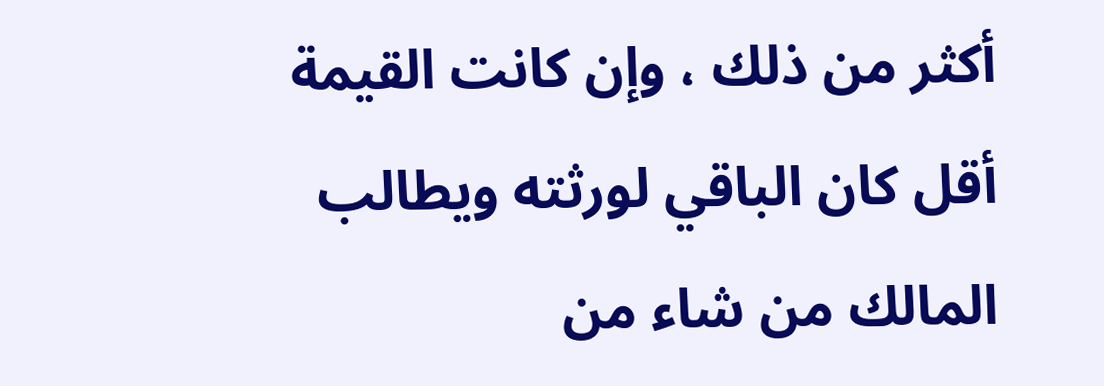أكثر من ذلك ، وإن كانت القيمة أقل كان الباقي لورثته ويطالب المالك من شاء من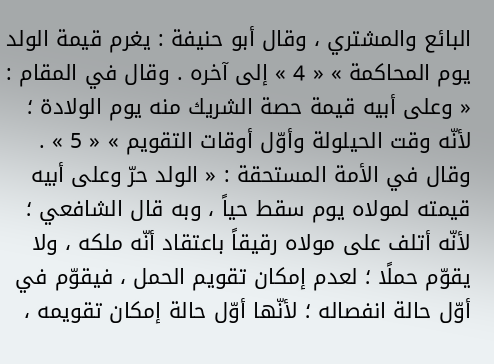البائع والمشتري ، وقال أبو حنيفة : يغرم قيمة الولد يوم المحاكمة » « 4 » إلى آخره . وقال في المقام : « وعلى أبيه قيمة حصة الشريك منه يوم الولادة ؛ لأنّه وقت الحيلولة وأوّل أوقات التقويم » « 5 » . وقال في الأمة المستحقة : « الولد حرّ وعلى أبيه قيمته لمولاه يوم سقط حياً ، وبه قال الشافعي ؛ لأنّه أتلف على مولاه رقيقاً باعتقاد أنّه ملكه ، ولا يقوّم حملًا ؛ لعدم إمكان تقويم الحمل ، فيقوّم في أوّل حالة انفصاله ؛ لأنّها أوّل حالة إمكان تقويمه ،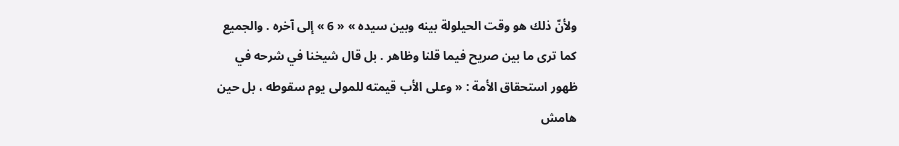ولأنّ ذلك هو وقت الحيلولة بينه وبين سيده » « 6 » إلى آخره . والجميع كما ترى ما بين صريح فيما قلنا وظاهر . بل قال شيخنا في شرحه في ظهور استحقاق الأمة : « وعلى الأب قيمته للمولى يوم سقوطه ، بل حين
هامش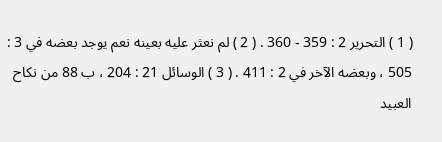( 1 ) التحرير 2 : 359 - 360 . ( 2 ) لم نعثر عليه بعينه نعم يوجد بعضه في 3 : 505 ، وبعضه الآخر في 2 : 411 . ( 3 ) الوسائل 21 : 204 ، ب 88 من نكاح العبيد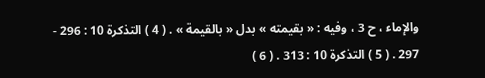والإماء ، ح 3 ، وفيه : « بقيمته » بدل « بالقيمة » . ( 4 ) التذكرة 10 : 296 - 297 . ( 5 ) التذكرة 10 : 313 . ( 6 )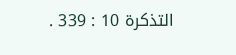التذكرة 10 : 339 .